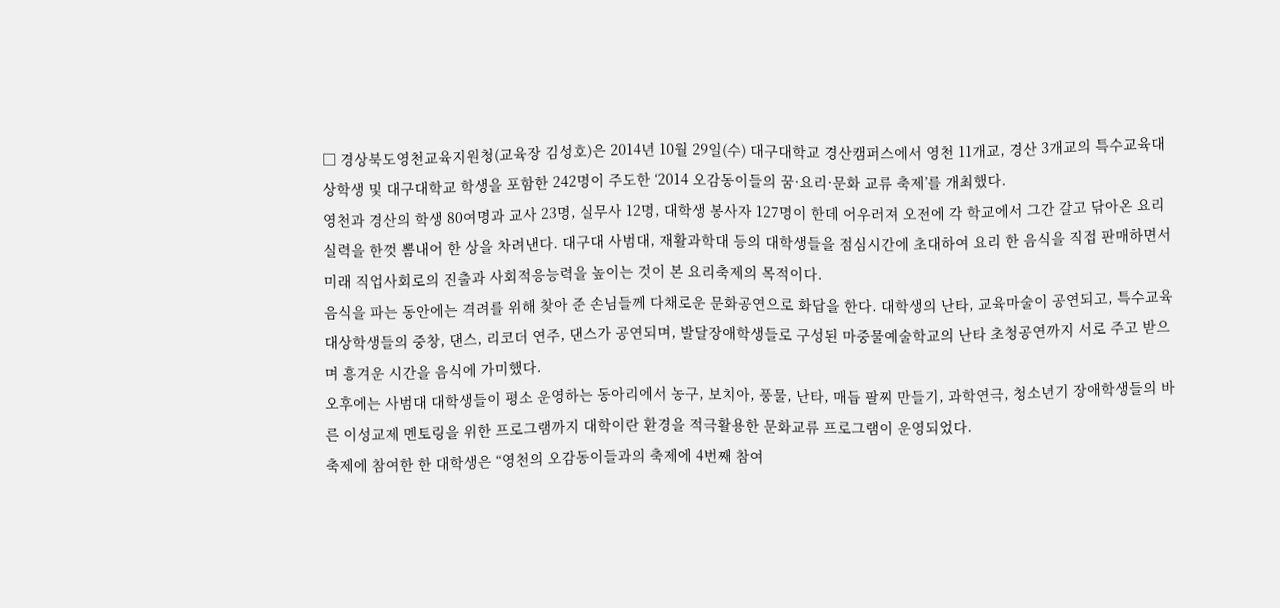□ 경상북도영천교육지원청(교육장 김성호)은 2014년 10월 29일(수) 대구대학교 경산캠퍼스에서 영천 11개교, 경산 3개교의 특수교육대상학생 및 대구대학교 학생을 포함한 242명이 주도한 ‘2014 오감동이들의 꿈·요리·문화 교류 축제’를 개최했다.
영천과 경산의 학생 80여명과 교사 23명, 실무사 12명, 대학생 봉사자 127명이 한데 어우러져 오전에 각 학교에서 그간 갈고 닦아온 요리 실력을 한껏 뽐내어 한 상을 차려낸다. 대구대 사범대, 재활과학대 등의 대학생들을 점심시간에 초대하여 요리 한 음식을 직접 판매하면서 미래 직업사회로의 진출과 사회적응능력을 높이는 것이 본 요리축제의 목적이다.
음식을 파는 동안에는 격려를 위해 찾아 준 손님들께 다채로운 문화공연으로 화답을 한다. 대학생의 난타, 교육마술이 공연되고, 특수교육대상학생들의 중창, 댄스, 리코더 연주, 댄스가 공연되며, 발달장애학생들로 구성된 마중물예술학교의 난타 초청공연까지 서로 주고 받으며 흥겨운 시간을 음식에 가미했다.
오후에는 사범대 대학생들이 평소 운영하는 동아리에서 농구, 보치아, 풍물, 난타, 매듭 팔찌 만들기, 과학연극, 청소년기 장애학생들의 바른 이성교제 멘토링을 위한 프로그램까지 대학이란 환경을 적극활용한 문화교류 프로그램이 운영되었다.
축제에 참여한 한 대학생은 “영천의 오감동이들과의 축제에 4번째 참여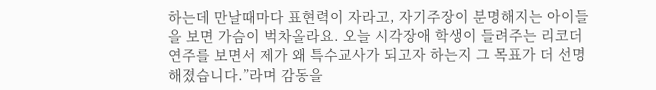하는데 만날때마다 표현력이 자라고, 자기주장이 분명해지는 아이들을 보면 가슴이 벅차올라요. 오늘 시각장애 학생이 들려주는 리코더 연주를 보면서 제가 왜 특수교사가 되고자 하는지 그 목표가 더 선명해졌습니다.”라며 감동을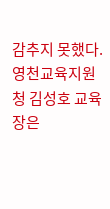감추지 못했다.
영천교육지원청 김성호 교육장은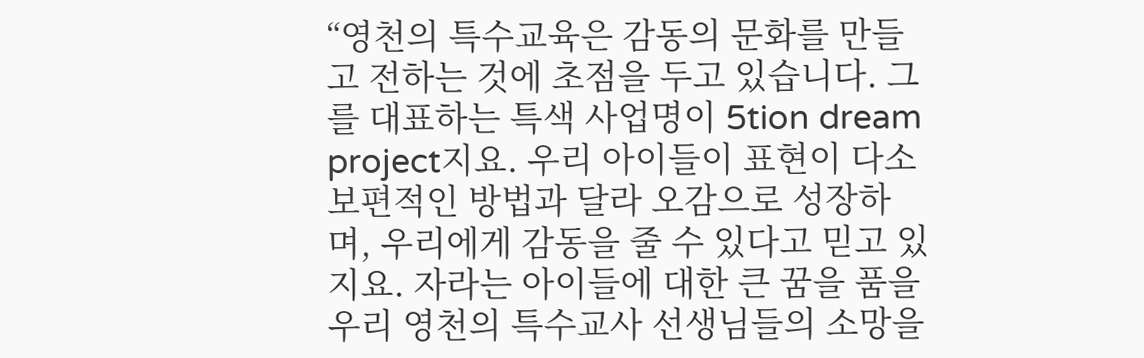“영천의 특수교육은 감동의 문화를 만들고 전하는 것에 초점을 두고 있습니다. 그를 대표하는 특색 사업명이 5tion dream project지요. 우리 아이들이 표현이 다소 보편적인 방법과 달라 오감으로 성장하며, 우리에게 감동을 줄 수 있다고 믿고 있지요. 자라는 아이들에 대한 큰 꿈을 품을 우리 영천의 특수교사 선생님들의 소망을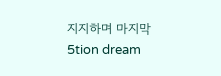지지하며 마지막 5tion dream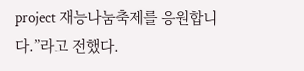project 재능나눔축제를 응원합니다.”라고 전했다.